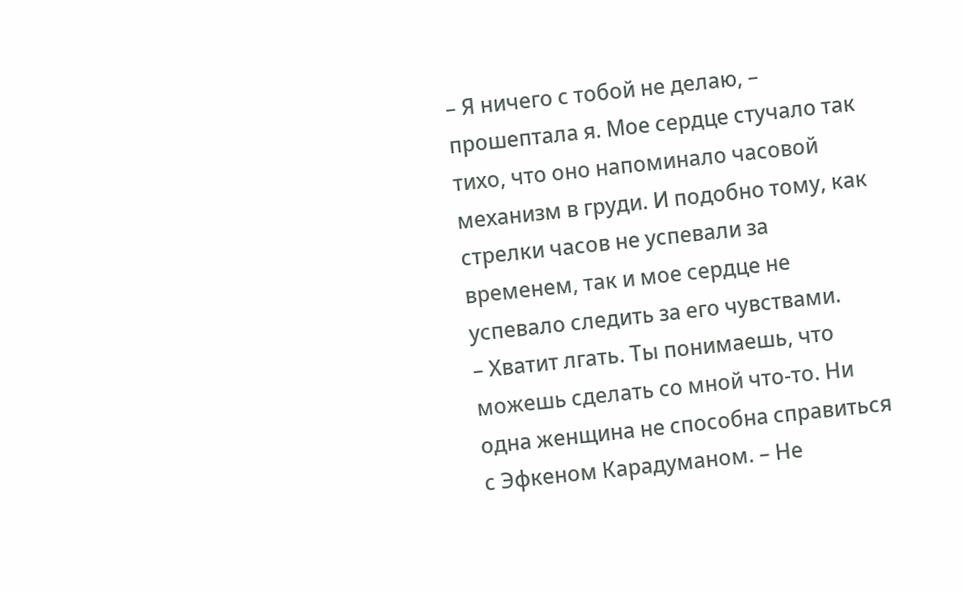– Я ничего с тобой не делаю, – прошептала я. Мое сердце стучало так тихо, что оно напоминало часовой механизм в груди. И подобно тому, как стрелки часов не успевали за временем, так и мое сердце не успевало следить за его чувствами.
– Хватит лгать. Ты понимаешь, что можешь сделать со мной что-то. Ни одна женщина не способна справиться с Эфкеном Карадуманом. – Не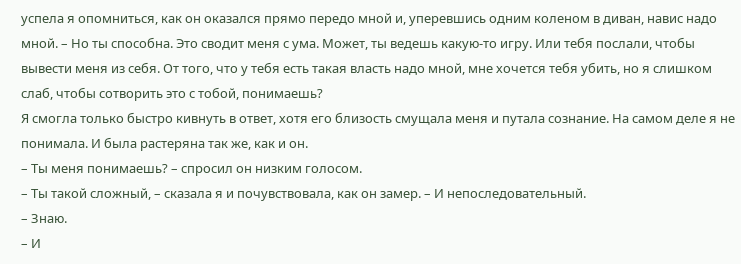успела я опомниться, как он оказался прямо передо мной и, уперевшись одним коленом в диван, навис надо мной. – Но ты способна. Это сводит меня с ума. Может, ты ведешь какую-то игру. Или тебя послали, чтобы вывести меня из себя. От того, что у тебя есть такая власть надо мной, мне хочется тебя убить, но я слишком слаб, чтобы сотворить это с тобой, понимаешь?
Я смогла только быстро кивнуть в ответ, хотя его близость смущала меня и путала сознание. На самом деле я не понимала. И была растеряна так же, как и он.
– Ты меня понимаешь? – спросил он низким голосом.
– Ты такой сложный, – сказала я и почувствовала, как он замер. – И непоследовательный.
– Знаю.
– И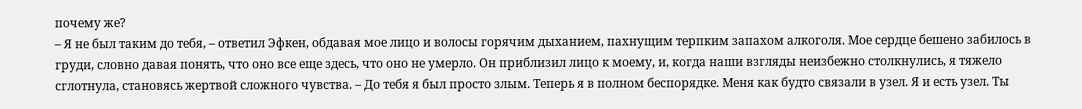почему же?
– Я не был таким до тебя, – ответил Эфкен, обдавая мое лицо и волосы горячим дыханием, пахнущим терпким запахом алкоголя. Мое сердце бешено забилось в груди, словно давая понять, что оно все еще здесь, что оно не умерло. Он приблизил лицо к моему, и, когда наши взгляды неизбежно столкнулись, я тяжело сглотнула, становясь жертвой сложного чувства. – До тебя я был просто злым. Теперь я в полном беспорядке. Меня как будто связали в узел. Я и есть узел. Ты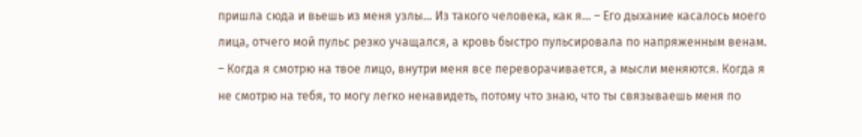пришла сюда и вьешь из меня узлы… Из такого человека, как я… – Его дыхание касалось моего лица, отчего мой пульс резко учащался, а кровь быстро пульсировала по напряженным венам. – Когда я смотрю на твое лицо, внутри меня все переворачивается, а мысли меняются. Когда я не смотрю на тебя, то могу легко ненавидеть, потому что знаю, что ты связываешь меня по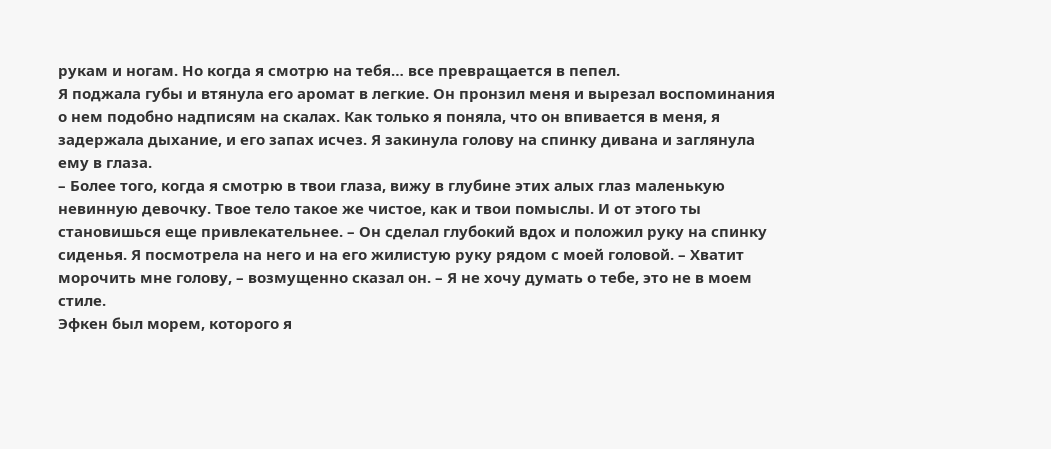рукам и ногам. Но когда я смотрю на тебя… все превращается в пепел.
Я поджала губы и втянула его аромат в легкие. Он пронзил меня и вырезал воспоминания о нем подобно надписям на скалах. Как только я поняла, что он впивается в меня, я задержала дыхание, и его запах исчез. Я закинула голову на спинку дивана и заглянула ему в глаза.
– Более того, когда я смотрю в твои глаза, вижу в глубине этих алых глаз маленькую невинную девочку. Твое тело такое же чистое, как и твои помыслы. И от этого ты становишься еще привлекательнее. – Он сделал глубокий вдох и положил руку на спинку сиденья. Я посмотрела на него и на его жилистую руку рядом с моей головой. – Хватит морочить мне голову, – возмущенно сказал он. – Я не хочу думать о тебе, это не в моем стиле.
Эфкен был морем, которого я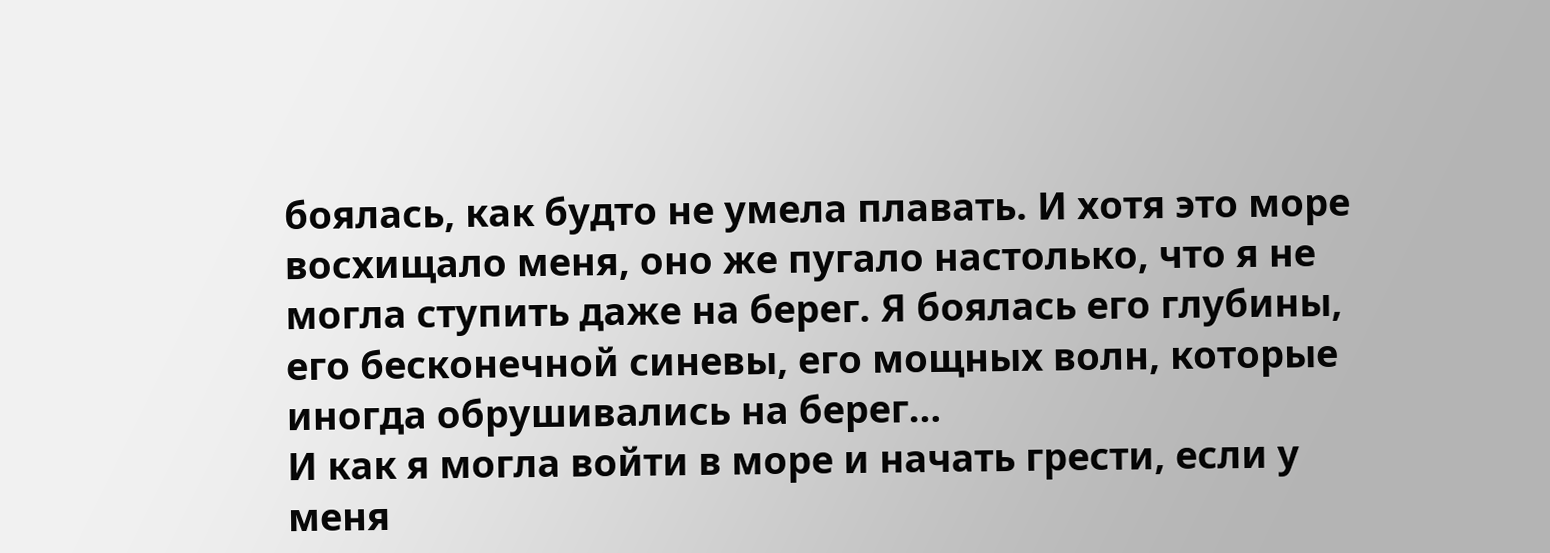боялась, как будто не умела плавать. И хотя это море восхищало меня, оно же пугало настолько, что я не могла ступить даже на берег. Я боялась его глубины, его бесконечной синевы, его мощных волн, которые иногда обрушивались на берег…
И как я могла войти в море и начать грести, если у меня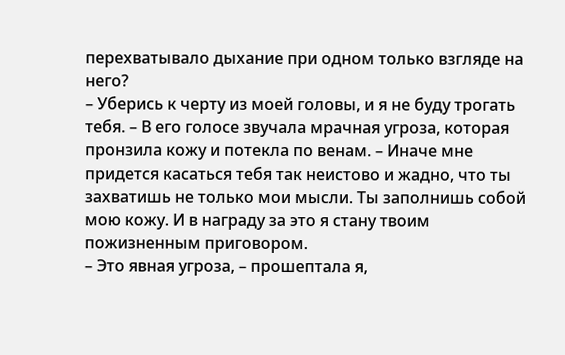перехватывало дыхание при одном только взгляде на него?
– Уберись к черту из моей головы, и я не буду трогать тебя. – В его голосе звучала мрачная угроза, которая пронзила кожу и потекла по венам. – Иначе мне придется касаться тебя так неистово и жадно, что ты захватишь не только мои мысли. Ты заполнишь собой мою кожу. И в награду за это я стану твоим пожизненным приговором.
– Это явная угроза, – прошептала я,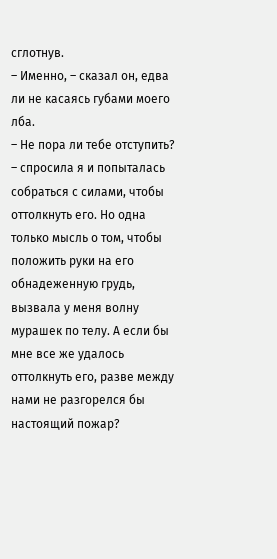сглотнув.
– Именно, – сказал он, едва ли не касаясь губами моего лба.
– Не пора ли тебе отступить? – спросила я и попыталась собраться с силами, чтобы оттолкнуть его. Но одна только мысль о том, чтобы положить руки на его обнадеженную грудь, вызвала у меня волну мурашек по телу. А если бы мне все же удалось оттолкнуть его, разве между нами не разгорелся бы настоящий пожар?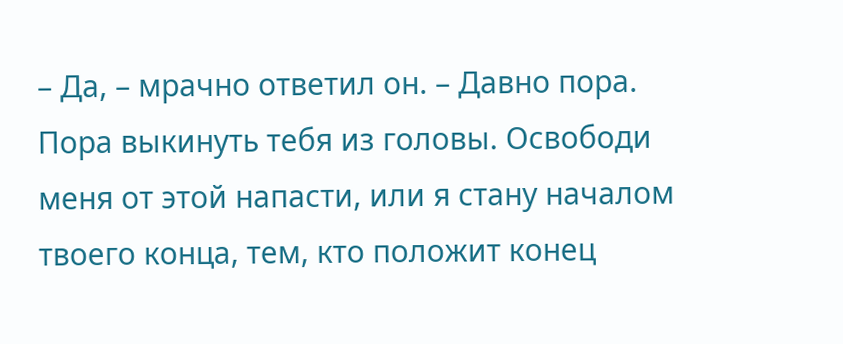– Да, – мрачно ответил он. – Давно пора. Пора выкинуть тебя из головы. Освободи меня от этой напасти, или я стану началом твоего конца, тем, кто положит конец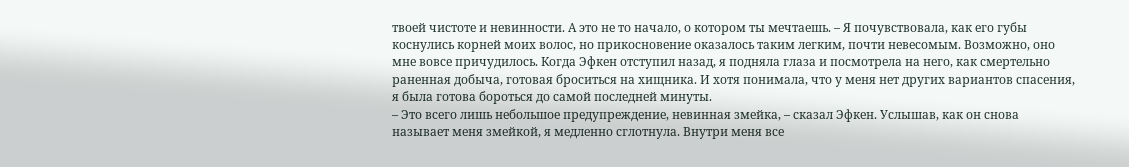твоей чистоте и невинности. А это не то начало, о котором ты мечтаешь. – Я почувствовала, как его губы коснулись корней моих волос, но прикосновение оказалось таким легким, почти невесомым. Возможно, оно мне вовсе причудилось. Когда Эфкен отступил назад, я подняла глаза и посмотрела на него, как смертельно раненная добыча, готовая броситься на хищника. И хотя понимала, что у меня нет других вариантов спасения, я была готова бороться до самой последней минуты.
– Это всего лишь небольшое предупреждение, невинная змейка, – сказал Эфкен. Услышав, как он снова называет меня змейкой, я медленно сглотнула. Внутри меня все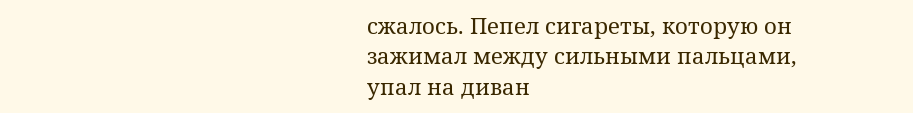сжалось. Пепел сигареты, которую он зажимал между сильными пальцами, упал на диван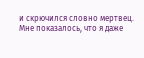и скрючился словно мертвец. Мне показалось, что я даже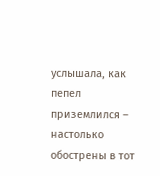услышала, как пепел приземлился – настолько обострены в тот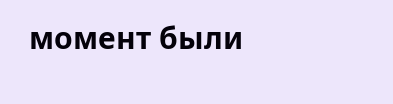момент были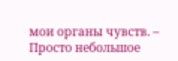мои органы чувств. – Просто небольшое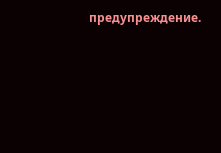предупреждение.